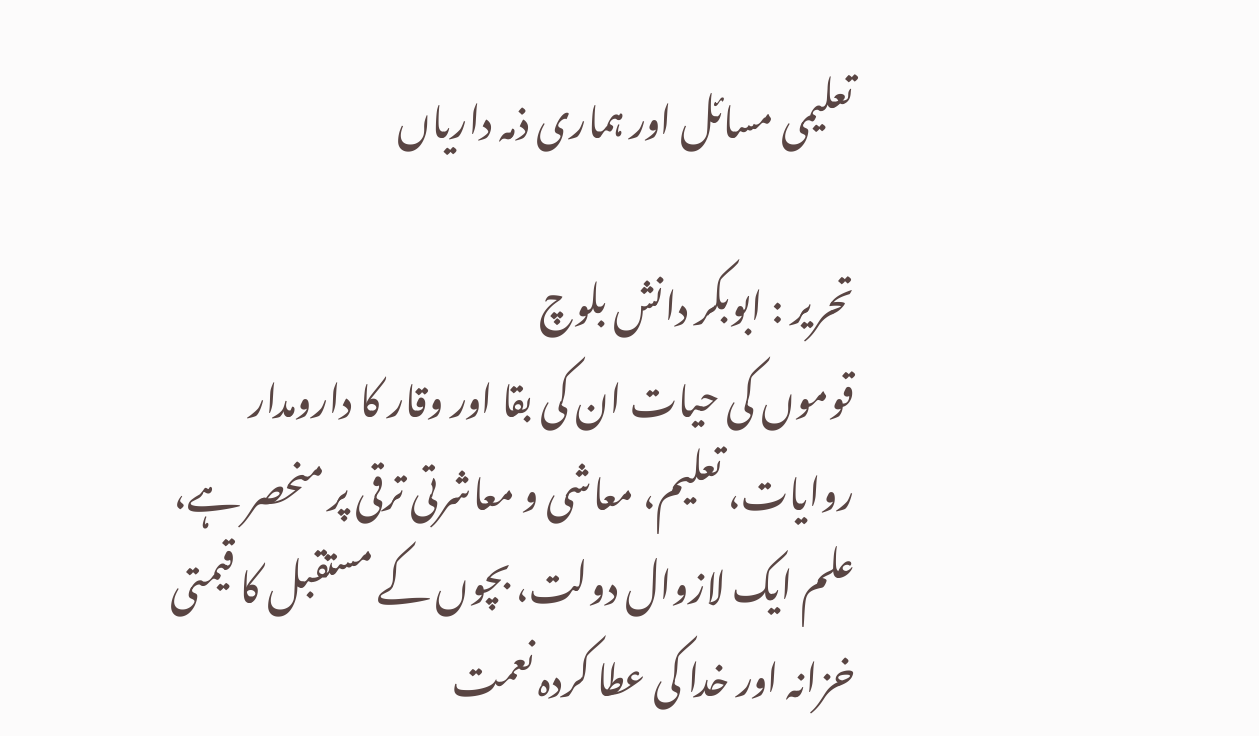تعلیمی مسائل اور ہماری ذمہ داریاں

تحریر : ابوبکر دانش بلوچ
قوموں کی حیات ان کی بقا اور وقار کا دارومدار روایات، تعلیم، معاشی و معاشرتی ترقی پر منحصر ہے، علم ایک لازوال دولت، بچوں کے مستقبل کا قیمتی خزانہ اور خدا کی عطا کردہ نعمت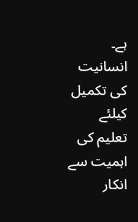ہے۔ انسانیت کی تکمیل کیلئے تعلیم کی اہمیت سے انکار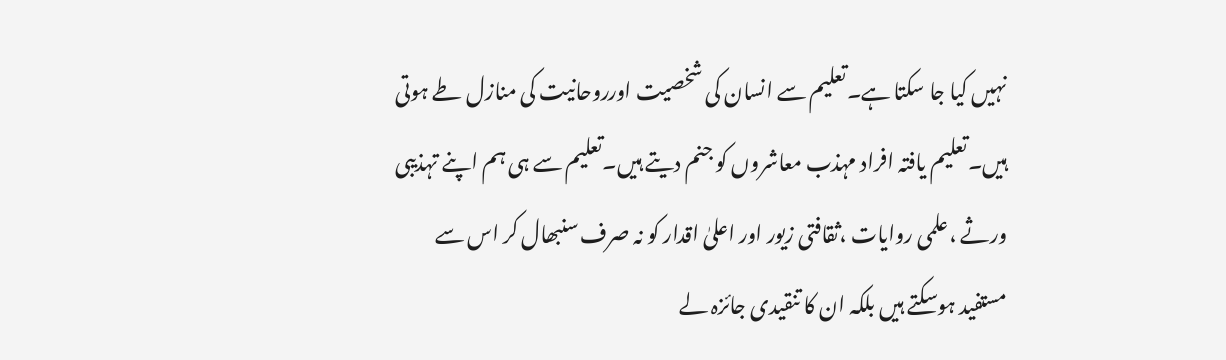نہیں کیا جا سکتا ہے۔تعلیم سے انسان کی شخصیت اورروحانیت کی منازل طے ہوتی ہیں۔تعلیم یافتہ افراد مہذب معاشروں کو جنم دیتے ہیں۔تعلیم سے ہی ہم اپنے تہذیبی ورثے ،علمی روایات ،ثقافتی زیور اور اعلیٰ اقدار کو نہ صرف سنبھال کر اس سے مستفید ہوسکتے ہیں بلکہ ان کا تنقیدی جائزہ لے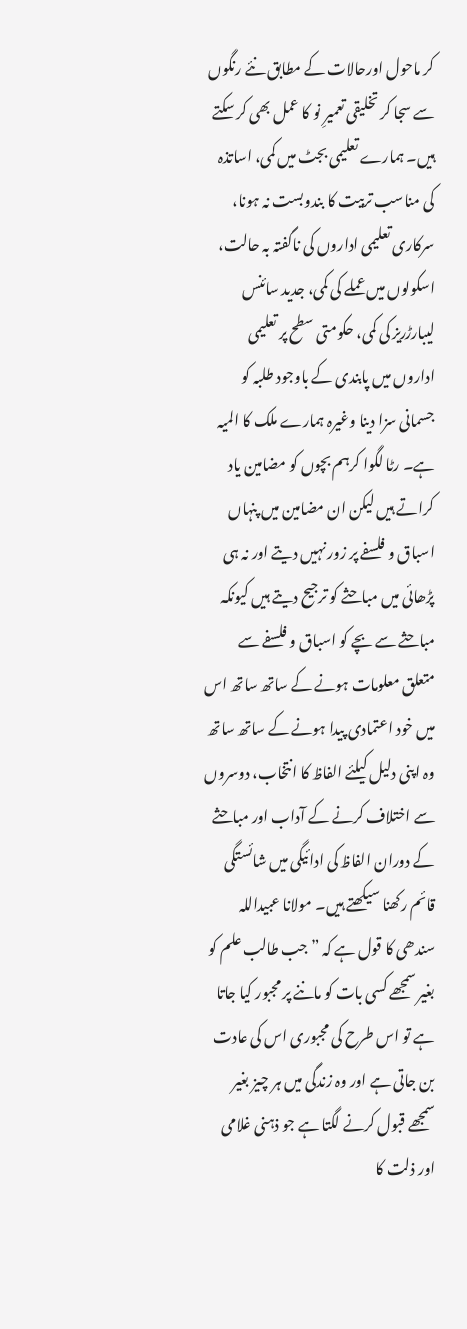کر ماحول اورحالات کے مطابق نئے رنگوں سے سجا کر تخلیقی تعمیرِ نو کا عمل بھی کر سکتے ہیں۔ ہمارے تعلیمی بجٹ میں کمی، اساتذہ کی مناسب تربیت کا بندوبست نہ ہونا، سرکاری تعلیمی اداروں کی ناگفتہ بہ حالت، اسکولوں میں عملے کی کمی، جدید سائنس لیبارڑریز کی کمی، حکومتی سطح پر تعلیمی اداروں میں پابندی کے باوجود طلبہ کو جسمانی سزا دینا وغیرہ ہمارے ملک کا المیہ ہے۔ رٹا لگوا کرہم بچوں کو مضامین یاد کراتے ہیں لیکن ان مضامین میں پنہاں اسباق و فلسفے پر زور نہیں دیتے اور نہ ہی پڑھائی میں مباحثے کو ترجیح دیتے ہیں کیونکہ مباحثے سے بچے کو اسباق و فلسفے سے متعلق معلومات ہونے کے ساتھ ساتھ اس میں خود اعتمادی پیدا ہونے کے ساتھ ساتھ وہ اپنی دلیل کیلئے الفاظ کا انتخاب، دوسروں سے اختلاف کرنے کے آداب اور مباحثے کے دوران الفاظ کی ادائیگی میں شائستگی قائم رکھنا سیکھتے ہیں۔ مولانا عبیداللہ سندھی کا قول ہے کہ ”جب طالب علم کو بغیر سمجھے کسی بات کو ماننے پر مجبور کیا جاتا ہے تو اس طرح کی مجبوری اس کی عادت بن جاتی ہے اور وہ زندگی میں ہر چیز بغیر سمجھے قبول کرنے لگتا ہے جو ذہنی غلامی اور ذلت کا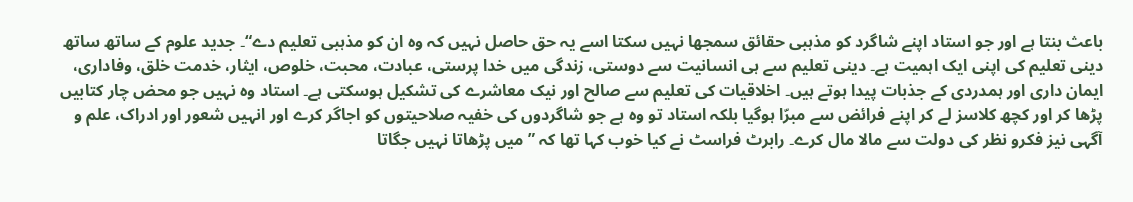باعث بنتا ہے اور جو استاد اپنے شاگرد کو مذہبی حقائق سمجھا نہیں سکتا اسے یہ حق حاصل نہیں کہ وہ ان کو مذہبی تعلیم دے“۔ جدید علوم کے ساتھ ساتھ دینی تعلیم کی اپنی ایک اہمیت ہے۔ دینی تعلیم سے ہی انسانیت سے دوستی، زندگی میں خدا پرستی، عبادت، محبت، خلوص، ایثار، خدمت خلق، وفاداری، ایمان داری اور ہمدردی کے جذبات پیدا ہوتے ہیں۔ اخلاقیات کی تعلیم سے صالح اور نیک معاشرے کی تشکیل ہوسکتی ہے۔ استاد وہ نہیں جو محض چار کتابیں پڑھا کر اور کچھ کلاسز لے کر اپنے فرائض سے مبرّا ہوگیا بلکہ استاد تو وہ ہے جو شاگردوں کی خفیہ صلاحیتوں کو اجاگر کرے اور انہیں شعور اور ادراک، علم و آگہی نیز فکرو نظر کی دولت سے مالا مال کرے۔ رابرٹ فراسٹ نے کیا خوب کہا تھا کہ ”میں پڑھاتا نہیں جگاتا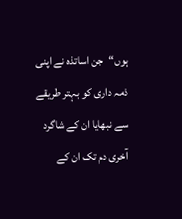ہوں“جن اساتذہ نے اپنی ذمہ داری کو بہتر طریقے سے نبھایا ان کے شاگرد آخری دم تک ان کے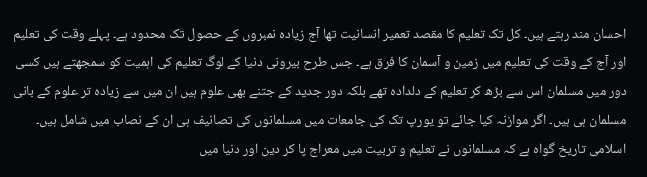احسان مند رہتے ہیں۔ کل تک تعلیم کا مقصد تعمیر انسانیت تھا آج زیادہ نمبروں کے حصول تک محدود ہے۔ پہلے وقت کی تعلیم اور آج کے وقت کی تعلیم میں زمین و آسمان کا فرق ہے۔ جس طرح بیرونی دنیا کے لوگ تعلیم کی اہمیت کو سمجھتے ہیں کسی دور میں مسلمان اس سے بڑھ کر تعلیم کے دلدادہ تھے بلکہ دور جدید کے جتنے بھی علوم ہیں ان میں سے زیادہ تر علوم کے بانی مسلمان ہی ہیں۔ اگر موازنہ کیا جائے تو یورپ تک کی جامعات میں مسلمانوں کی تصانیف ہی ان کے نصاب میں شامل ہیں۔ اسلامی تاریخ گواہ ہے کہ مسلمانوں نے تعلیم و تربیت میں معراج پا کر دین اور دنیا میں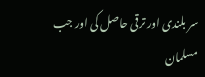سر بلندی اور ترقی حاصل کی اور جب مسلمان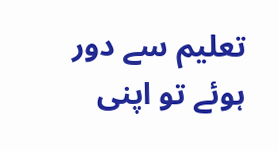تعلیم سے دور ہوئے تو اپنی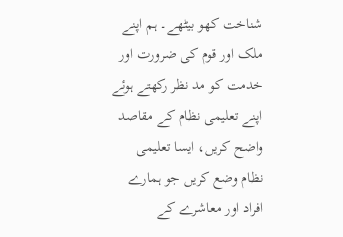شناخت کھو بیٹھے۔ ہم اپنے ملک اور قوم کی ضرورت اور خدمت کو مد نظر رکھتے ہوئے اپنے تعلیمی نظام کے مقاصد واضح کریں، ایسا تعلیمی نظام وضع کریں جو ہمارے افراد اور معاشرے کے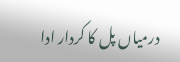درمیاں پل کا کردار ادا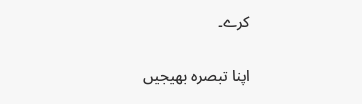کرے۔

اپنا تبصرہ بھیجیں